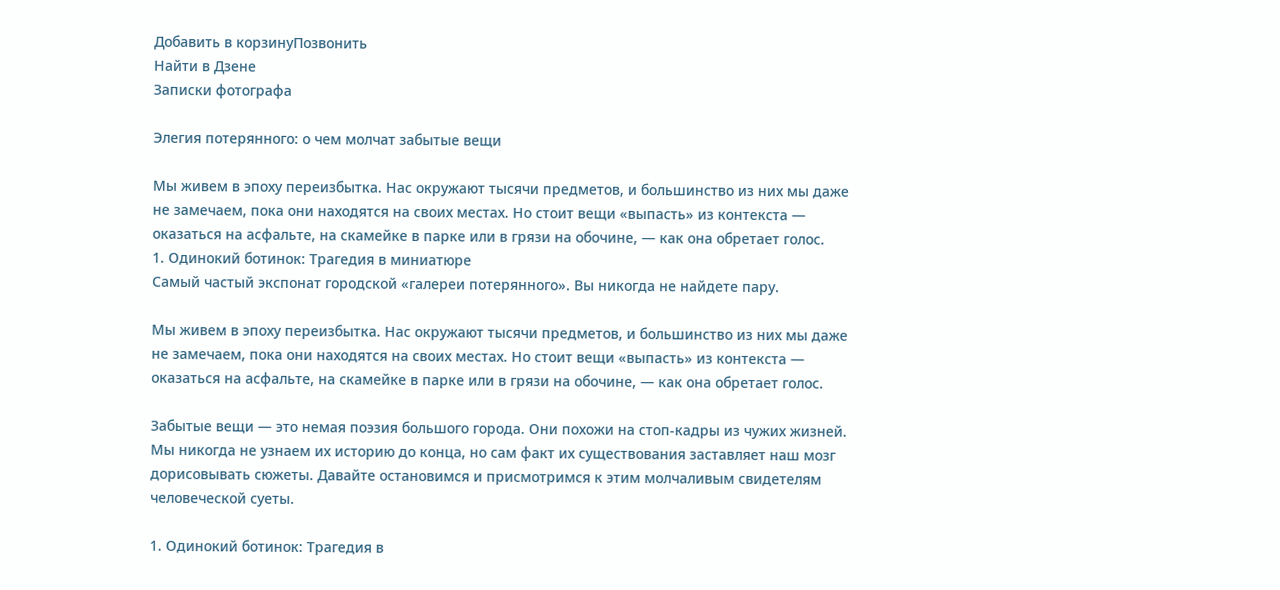Добавить в корзинуПозвонить
Найти в Дзене
Записки фотографа

Элегия потерянного: о чем молчат забытые вещи

Мы живем в эпоху переизбытка. Нас окружают тысячи предметов, и большинство из них мы даже не замечаем, пока они находятся на своих местах. Но стоит вещи «выпасть» из контекста — оказаться на асфальте, на скамейке в парке или в грязи на обочине, — как она обретает голос.
1. Одинокий ботинок: Трагедия в миниатюре
Самый частый экспонат городской «галереи потерянного». Вы никогда не найдете пару.

Мы живем в эпоху переизбытка. Нас окружают тысячи предметов, и большинство из них мы даже не замечаем, пока они находятся на своих местах. Но стоит вещи «выпасть» из контекста — оказаться на асфальте, на скамейке в парке или в грязи на обочине, — как она обретает голос.

Забытые вещи — это немая поэзия большого города. Они похожи на стоп-кадры из чужих жизней. Мы никогда не узнаем их историю до конца, но сам факт их существования заставляет наш мозг дорисовывать сюжеты. Давайте остановимся и присмотримся к этим молчаливым свидетелям человеческой суеты.

1. Одинокий ботинок: Трагедия в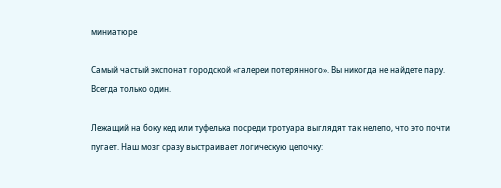миниатюре

Самый частый экспонат городской «галереи потерянного». Вы никогда не найдете пару. Всегда только один.

Лежащий на боку кед или туфелька посреди тротуара выглядят так нелепо, что это почти пугает. Наш мозг сразу выстраивает логическую цепочку: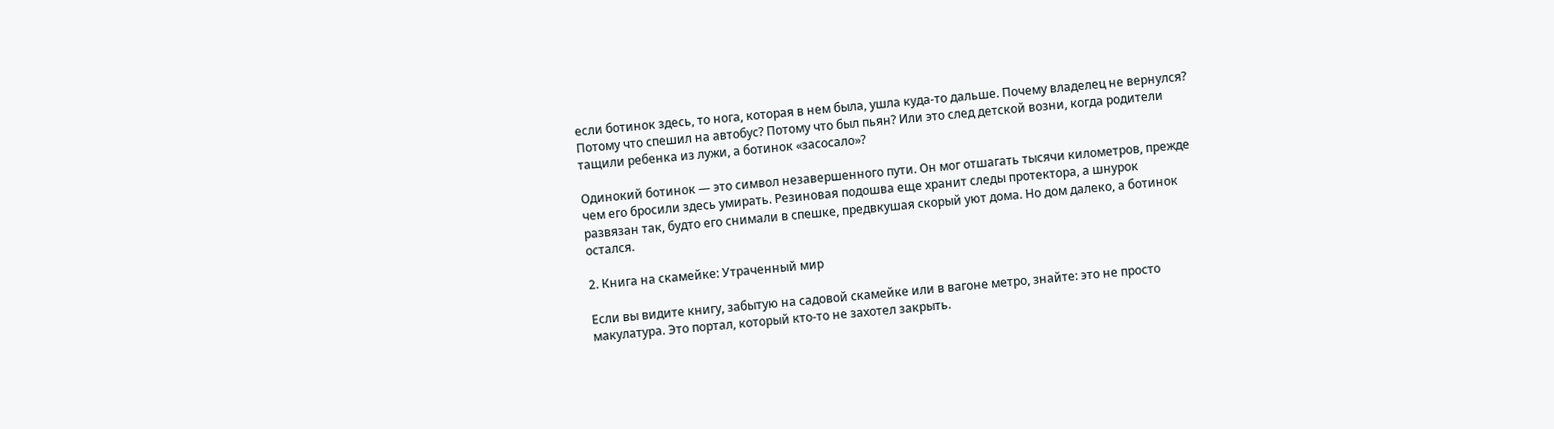если ботинок здесь, то нога, которая в нем была, ушла куда-то дальше. Почему владелец не вернулся? Потому что спешил на автобус? Потому что был пьян? Или это след детской возни, когда родители тащили ребенка из лужи, а ботинок «засосало»?

Одинокий ботинок — это символ незавершенного пути. Он мог отшагать тысячи километров, прежде чем его бросили здесь умирать. Резиновая подошва еще хранит следы протектора, а шнурок развязан так, будто его снимали в спешке, предвкушая скорый уют дома. Но дом далеко, а ботинок остался.

2. Книга на скамейке: Утраченный мир

Если вы видите книгу, забытую на садовой скамейке или в вагоне метро, знайте: это не просто макулатура. Это портал, который кто-то не захотел закрыть.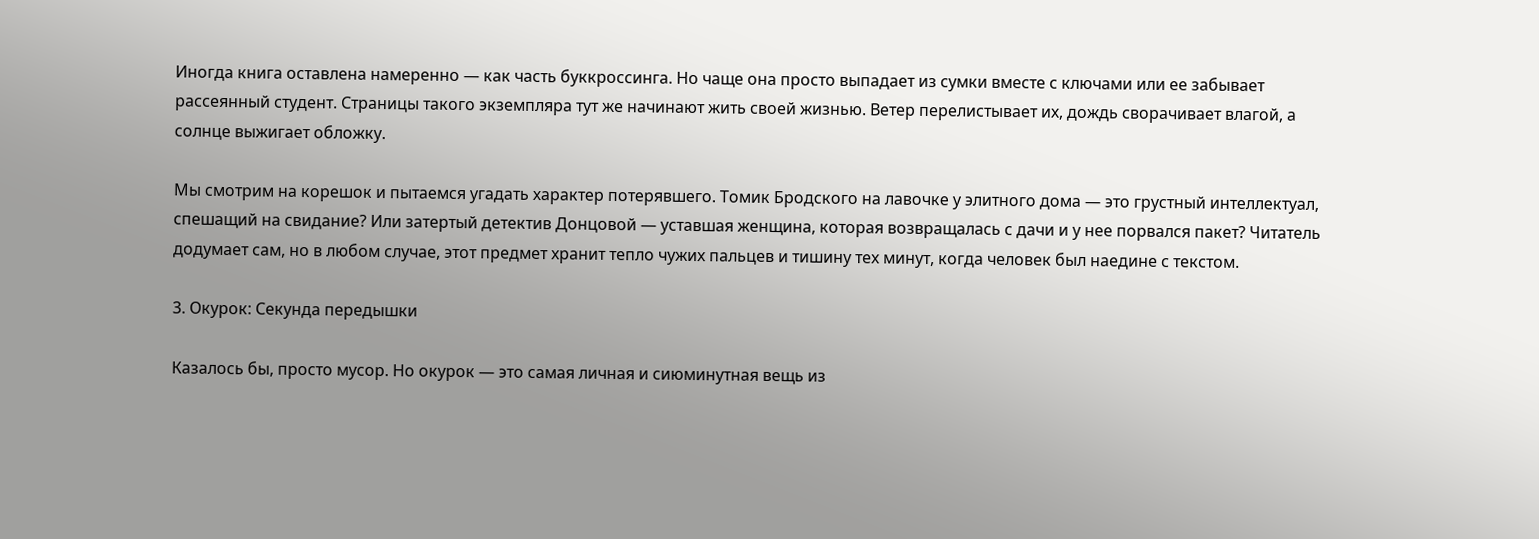Иногда книга оставлена намеренно — как часть буккроссинга. Но чаще она просто выпадает из сумки вместе с ключами или ее забывает рассеянный студент. Страницы такого экземпляра тут же начинают жить своей жизнью. Ветер перелистывает их, дождь сворачивает влагой, а солнце выжигает обложку.

Мы смотрим на корешок и пытаемся угадать характер потерявшего. Томик Бродского на лавочке у элитного дома — это грустный интеллектуал, спешащий на свидание? Или затертый детектив Донцовой — уставшая женщина, которая возвращалась с дачи и у нее порвался пакет? Читатель додумает сам, но в любом случае, этот предмет хранит тепло чужих пальцев и тишину тех минут, когда человек был наедине с текстом.

3. Окурок: Секунда передышки

Казалось бы, просто мусор. Но окурок — это самая личная и сиюминутная вещь из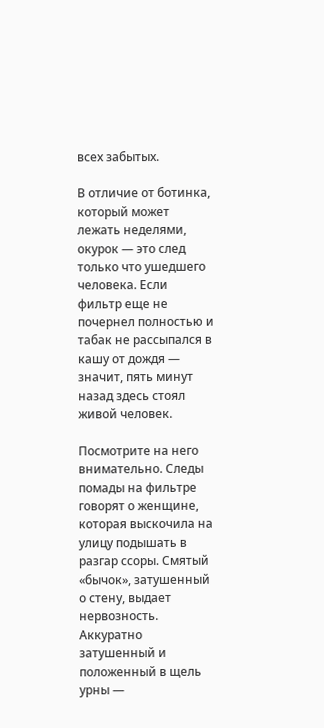всех забытых.

В отличие от ботинка, который может лежать неделями, окурок — это след только что ушедшего человека. Если фильтр еще не почернел полностью и табак не рассыпался в кашу от дождя — значит, пять минут назад здесь стоял живой человек.

Посмотрите на него внимательно. Следы помады на фильтре говорят о женщине, которая выскочила на улицу подышать в разгар ссоры. Смятый «бычок», затушенный о стену, выдает нервозность. Аккуратно затушенный и положенный в щель урны —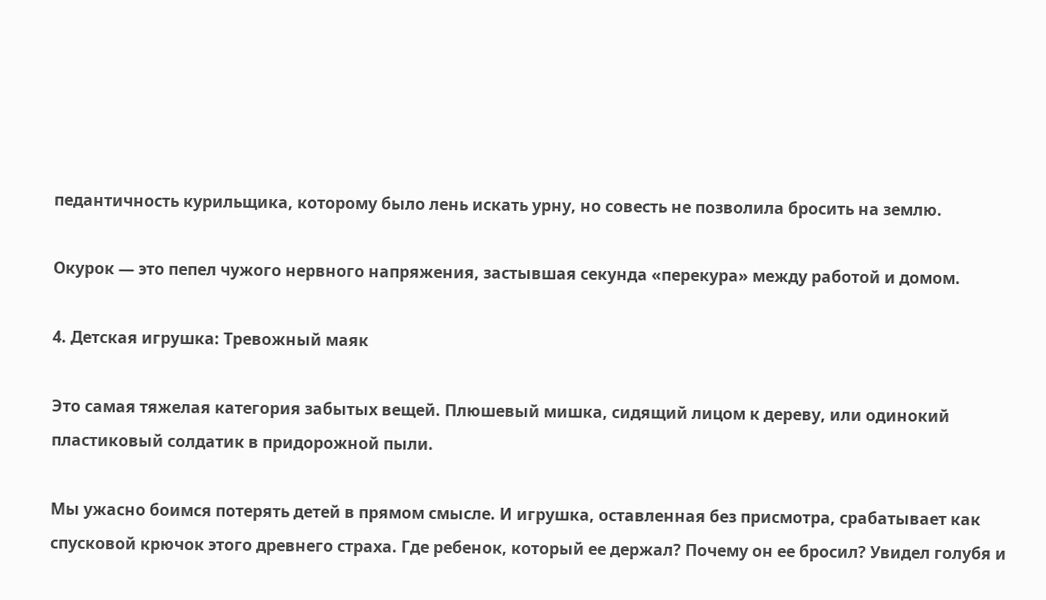педантичность курильщика, которому было лень искать урну, но совесть не позволила бросить на землю.

Окурок — это пепел чужого нервного напряжения, застывшая секунда «перекура» между работой и домом.

4. Детская игрушка: Тревожный маяк

Это самая тяжелая категория забытых вещей. Плюшевый мишка, сидящий лицом к дереву, или одинокий пластиковый солдатик в придорожной пыли.

Мы ужасно боимся потерять детей в прямом смысле. И игрушка, оставленная без присмотра, срабатывает как спусковой крючок этого древнего страха. Где ребенок, который ее держал? Почему он ее бросил? Увидел голубя и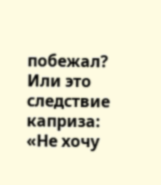побежал? Или это следствие каприза: «Не хочу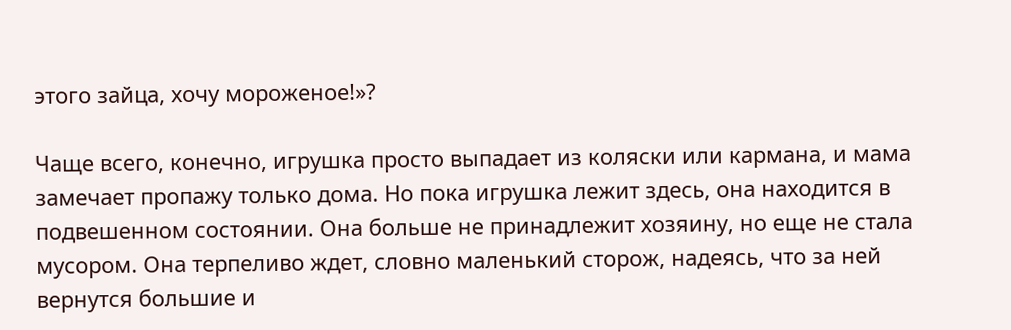этого зайца, хочу мороженое!»?

Чаще всего, конечно, игрушка просто выпадает из коляски или кармана, и мама замечает пропажу только дома. Но пока игрушка лежит здесь, она находится в подвешенном состоянии. Она больше не принадлежит хозяину, но еще не стала мусором. Она терпеливо ждет, словно маленький сторож, надеясь, что за ней вернутся большие и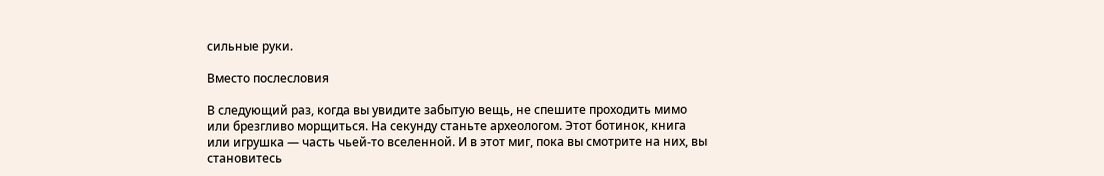сильные руки.

Вместо послесловия

В следующий раз, когда вы увидите забытую вещь, не спешите проходить мимо или брезгливо морщиться. На секунду станьте археологом. Этот ботинок, книга или игрушка — часть чьей-то вселенной. И в этот миг, пока вы смотрите на них, вы становитесь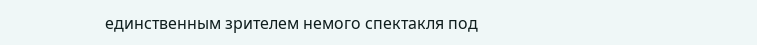единственным зрителем немого спектакля под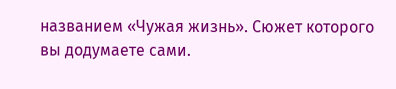названием «Чужая жизнь». Сюжет которого вы додумаете сами.